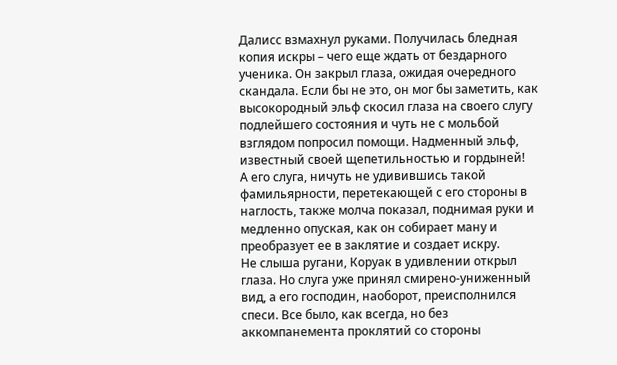Далисс взмахнул руками. Получилась бледная копия искры – чего еще ждать от бездарного ученика. Он закрыл глаза, ожидая очередного скандала. Если бы не это, он мог бы заметить, как высокородный эльф скосил глаза на своего слугу подлейшего состояния и чуть не с мольбой взглядом попросил помощи. Надменный эльф, известный своей щепетильностью и гордыней!
А его слуга, ничуть не удивившись такой фамильярности, перетекающей с его стороны в наглость, также молча показал, поднимая руки и медленно опуская, как он собирает ману и преобразует ее в заклятие и создает искру.
Не слыша ругани, Коруак в удивлении открыл глаза. Но слуга уже принял смирено-униженный вид, а его господин, наоборот, преисполнился спеси. Все было, как всегда, но без аккомпанемента проклятий со стороны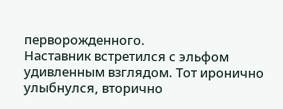перворожденного.
Наставник встретился с эльфом удивленным взглядом. Тот иронично улыбнулся, вторично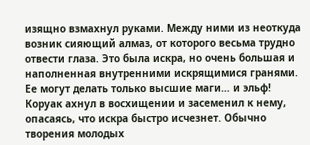изящно взмахнул руками. Между ними из неоткуда возник сияющий алмаз, от которого весьма трудно отвести глаза. Это была искра, но очень большая и наполненная внутренними искрящимися гранями. Ее могут делать только высшие маги… и эльф!
Коруак ахнул в восхищении и засеменил к нему, опасаясь, что искра быстро исчезнет. Обычно творения молодых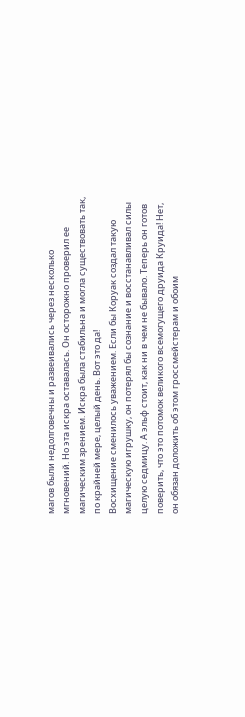магов были недолговечны и развеивались через несколько мгновений. Но эта искра оставалась. Он осторожно проверил ее магическим зрением. Искра была стабильна и могла существовать так, по крайней мере, целый день. Вот это да!
Восхищение сменилось уважением. Если бы Коруак создал такую магическую игрушку, он потерял бы сознание и восстанавливал силы целую седмицу. А эльф стоит, как ни в чем не бывало. Теперь он готов поверить, что это потомок великого всемогущего друида Круида! Нет, он обязан доложить об этом гроссмейстерам и обоим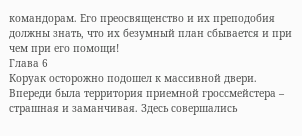командорам. Его преосвященство и их преподобия должны знать, что их безумный план сбывается и при чем при его помощи!
Глава 6
Коруак осторожно подошел к массивной двери. Впереди была территория приемной гроссмейстера – страшная и заманчивая. Здесь совершались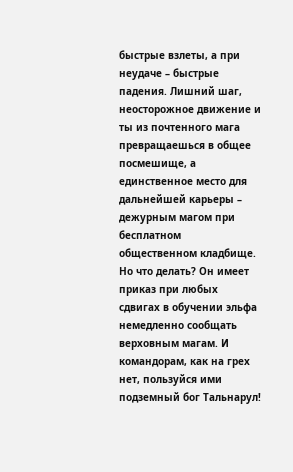быстрые взлеты, а при неудаче – быстрые падения. Лишний шаг, неосторожное движение и ты из почтенного мага превращаешься в общее посмешище, а единственное место для дальнейшей карьеры – дежурным магом при бесплатном общественном кладбище.
Но что делать? Он имеет приказ при любых сдвигах в обучении эльфа немедленно сообщать верховным магам. И командорам, как на грех нет, пользуйся ими подземный бог Тальнарул!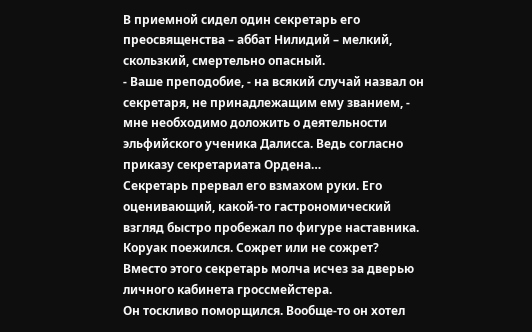В приемной сидел один секретарь его преосвященства – аббат Нилидий – мелкий, скользкий, смертельно опасный.
- Ваше преподобие, - на всякий случай назвал он секретаря, не принадлежащим ему званием, - мне необходимо доложить о деятельности эльфийского ученика Далисса. Ведь согласно приказу секретариата Ордена…
Секретарь прервал его взмахом руки. Его оценивающий, какой-то гастрономический взгляд быстро пробежал по фигуре наставника. Коруак поежился. Сожрет или не сожрет?
Вместо этого секретарь молча исчез за дверью личного кабинета гроссмейстера.
Он тоскливо поморщился. Вообще-то он хотел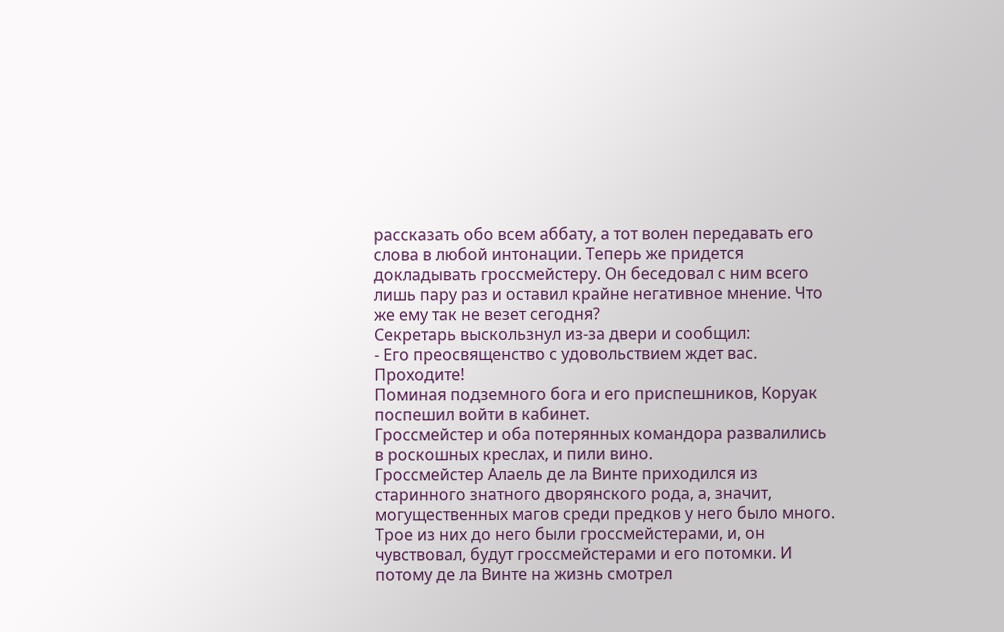рассказать обо всем аббату, а тот волен передавать его слова в любой интонации. Теперь же придется докладывать гроссмейстеру. Он беседовал с ним всего лишь пару раз и оставил крайне негативное мнение. Что же ему так не везет сегодня?
Секретарь выскользнул из-за двери и сообщил:
- Его преосвященство с удовольствием ждет вас. Проходите!
Поминая подземного бога и его приспешников, Коруак поспешил войти в кабинет.
Гроссмейстер и оба потерянных командора развалились в роскошных креслах, и пили вино.
Гроссмейстер Алаель де ла Винте приходился из старинного знатного дворянского рода, а, значит, могущественных магов среди предков у него было много. Трое из них до него были гроссмейстерами, и, он чувствовал, будут гроссмейстерами и его потомки. И потому де ла Винте на жизнь смотрел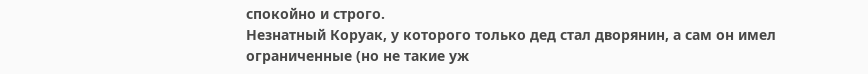спокойно и строго.
Незнатный Коруак, у которого только дед стал дворянин, а сам он имел ограниченные (но не такие уж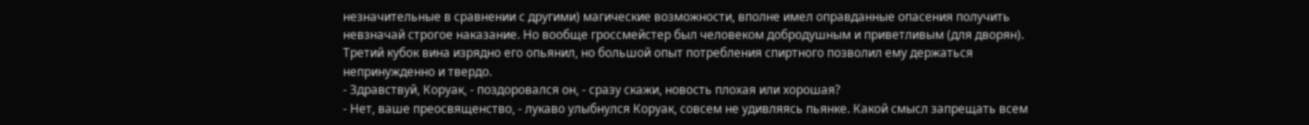незначительные в сравнении с другими) магические возможности, вполне имел оправданные опасения получить невзначай строгое наказание. Но вообще гроссмейстер был человеком добродушным и приветливым (для дворян). Третий кубок вина изрядно его опьянил, но большой опыт потребления спиртного позволил ему держаться непринужденно и твердо.
- Здравствуй, Коруак, - поздоровался он, - сразу скажи, новость плохая или хорошая?
- Нет, ваше преосвященство, - лукаво улыбнулся Коруак, совсем не удивляясь пьянке. Какой смысл запрещать всем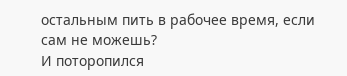остальным пить в рабочее время, если сам не можешь?
И поторопился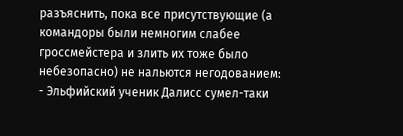разъяснить, пока все присутствующие (а командоры были немногим слабее гроссмейстера и злить их тоже было небезопасно) не нальются негодованием:
- Эльфийский ученик Далисс сумел-таки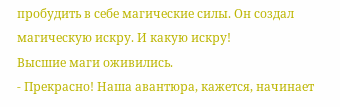пробудить в себе магические силы. Он создал магическую искру. И какую искру!
Высшие маги оживились.
- Прекрасно! Наша авантюра, кажется, начинает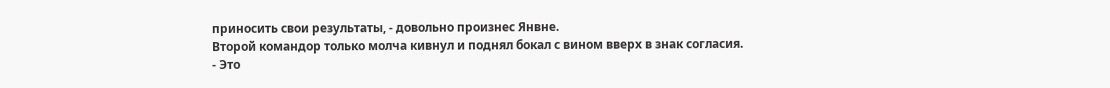приносить свои результаты, - довольно произнес Янвне.
Второй командор только молча кивнул и поднял бокал с вином вверх в знак согласия.
- Это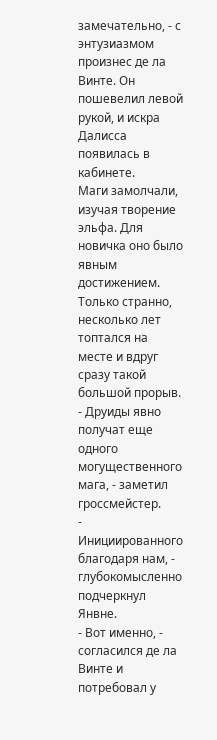замечательно, - с энтузиазмом произнес де ла Винте. Он пошевелил левой рукой, и искра Далисса появилась в кабинете.
Маги замолчали, изучая творение эльфа. Для новичка оно было явным достижением. Только странно, несколько лет топтался на месте и вдруг сразу такой большой прорыв.
- Друиды явно получат еще одного могущественного мага, - заметил гроссмейстер.
- Инициированного благодаря нам, - глубокомысленно подчеркнул Янвне.
- Вот именно, - согласился де ла Винте и потребовал у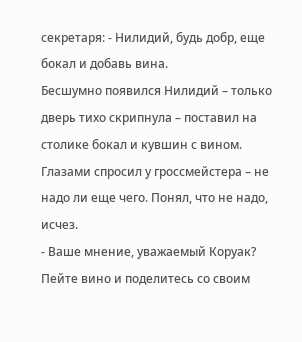секретаря: - Нилидий, будь добр, еще бокал и добавь вина.
Бесшумно появился Нилидий – только дверь тихо скрипнула – поставил на столике бокал и кувшин с вином. Глазами спросил у гроссмейстера – не надо ли еще чего. Понял, что не надо, исчез.
- Ваше мнение, уважаемый Коруак? Пейте вино и поделитесь со своим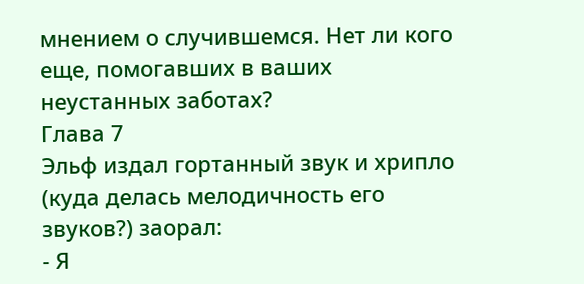мнением о случившемся. Нет ли кого еще, помогавших в ваших неустанных заботах?
Глава 7
Эльф издал гортанный звук и хрипло (куда делась мелодичность его звуков?) заорал:
- Я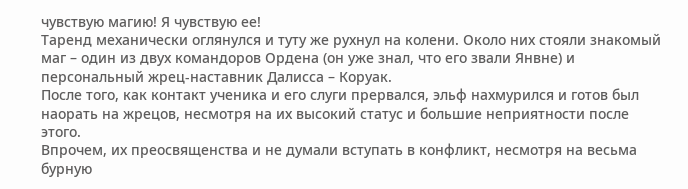чувствую магию! Я чувствую ее!
Таренд механически оглянулся и туту же рухнул на колени. Около них стояли знакомый маг – один из двух командоров Ордена (он уже знал, что его звали Янвне) и персональный жрец-наставник Далисса – Коруак.
После того, как контакт ученика и его слуги прервался, эльф нахмурился и готов был наорать на жрецов, несмотря на их высокий статус и большие неприятности после этого.
Впрочем, их преосвященства и не думали вступать в конфликт, несмотря на весьма бурную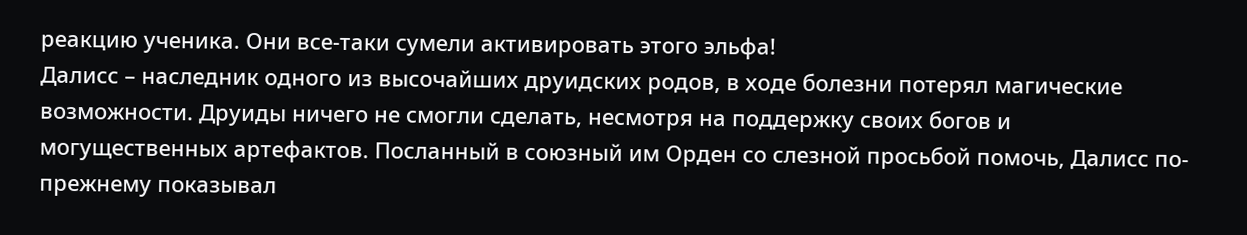реакцию ученика. Они все-таки сумели активировать этого эльфа!
Далисс – наследник одного из высочайших друидских родов, в ходе болезни потерял магические возможности. Друиды ничего не смогли сделать, несмотря на поддержку своих богов и могущественных артефактов. Посланный в союзный им Орден со слезной просьбой помочь, Далисс по-прежнему показывал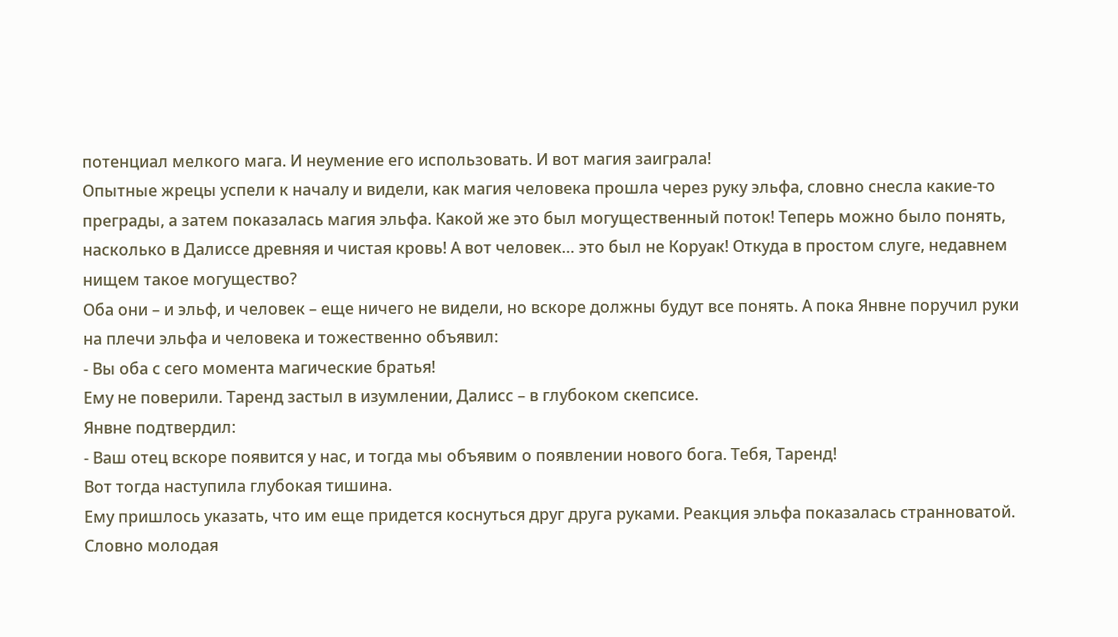потенциал мелкого мага. И неумение его использовать. И вот магия заиграла!
Опытные жрецы успели к началу и видели, как магия человека прошла через руку эльфа, словно снесла какие-то преграды, а затем показалась магия эльфа. Какой же это был могущественный поток! Теперь можно было понять, насколько в Далиссе древняя и чистая кровь! А вот человек… это был не Коруак! Откуда в простом слуге, недавнем нищем такое могущество?
Оба они – и эльф, и человек – еще ничего не видели, но вскоре должны будут все понять. А пока Янвне поручил руки на плечи эльфа и человека и тожественно объявил:
- Вы оба с сего момента магические братья!
Ему не поверили. Таренд застыл в изумлении, Далисс – в глубоком скепсисе.
Янвне подтвердил:
- Ваш отец вскоре появится у нас, и тогда мы объявим о появлении нового бога. Тебя, Таренд!
Вот тогда наступила глубокая тишина.
Ему пришлось указать, что им еще придется коснуться друг друга руками. Реакция эльфа показалась странноватой. Словно молодая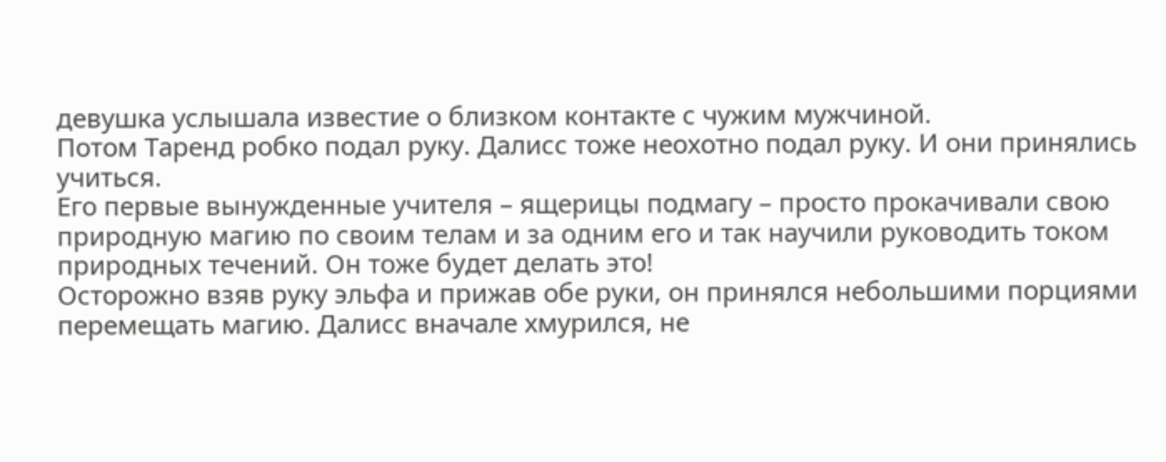девушка услышала известие о близком контакте с чужим мужчиной.
Потом Таренд робко подал руку. Далисс тоже неохотно подал руку. И они принялись учиться.
Его первые вынужденные учителя – ящерицы подмагу – просто прокачивали свою природную магию по своим телам и за одним его и так научили руководить током природных течений. Он тоже будет делать это!
Осторожно взяв руку эльфа и прижав обе руки, он принялся небольшими порциями перемещать магию. Далисс вначале хмурился, не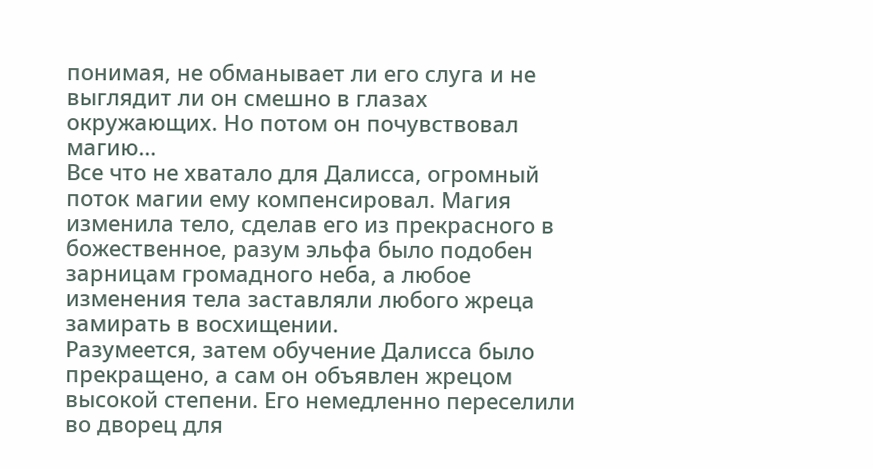понимая, не обманывает ли его слуга и не выглядит ли он смешно в глазах окружающих. Но потом он почувствовал магию…
Все что не хватало для Далисса, огромный поток магии ему компенсировал. Магия изменила тело, сделав его из прекрасного в божественное, разум эльфа было подобен зарницам громадного неба, а любое изменения тела заставляли любого жреца замирать в восхищении.
Разумеется, затем обучение Далисса было прекращено, а сам он объявлен жрецом высокой степени. Его немедленно переселили во дворец для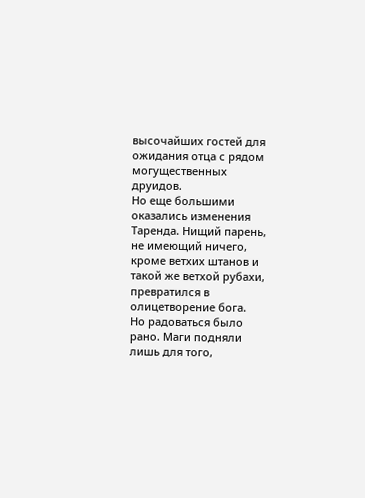высочайших гостей для ожидания отца с рядом могущественных друидов.
Но еще большими оказались изменения Таренда. Нищий парень, не имеющий ничего, кроме ветхих штанов и такой же ветхой рубахи, превратился в олицетворение бога.
Но радоваться было рано. Маги подняли лишь для того,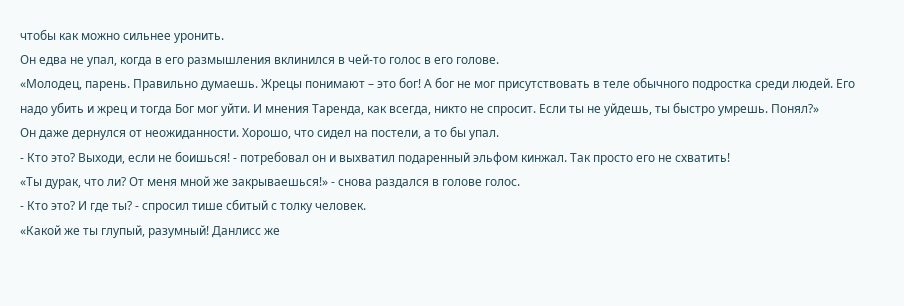чтобы как можно сильнее уронить.
Он едва не упал, когда в его размышления вклинился в чей-то голос в его голове.
«Молодец, парень. Правильно думаешь. Жрецы понимают – это бог! А бог не мог присутствовать в теле обычного подростка среди людей. Его надо убить и жрец и тогда Бог мог уйти. И мнения Таренда, как всегда, никто не спросит. Если ты не уйдешь, ты быстро умрешь. Понял?»
Он даже дернулся от неожиданности. Хорошо, что сидел на постели, а то бы упал.
- Кто это? Выходи, если не боишься! - потребовал он и выхватил подаренный эльфом кинжал. Так просто его не схватить!
«Ты дурак, что ли? От меня мной же закрываешься!» - снова раздался в голове голос.
- Кто это? И где ты? - спросил тише сбитый с толку человек.
«Какой же ты глупый, разумный! Данлисс же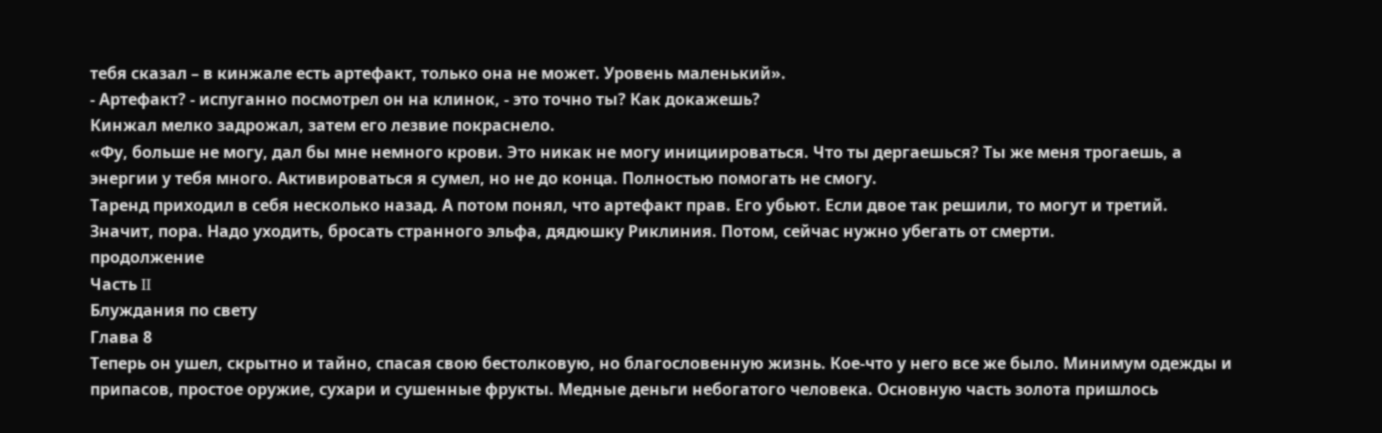тебя сказал – в кинжале есть артефакт, только она не может. Уровень маленький».
- Артефакт? - испуганно посмотрел он на клинок, - это точно ты? Как докажешь?
Кинжал мелко задрожал, затем его лезвие покраснело.
«Фу, больше не могу, дал бы мне немного крови. Это никак не могу инициироваться. Что ты дергаешься? Ты же меня трогаешь, а энергии у тебя много. Активироваться я сумел, но не до конца. Полностью помогать не смогу.
Таренд приходил в себя несколько назад. А потом понял, что артефакт прав. Его убьют. Если двое так решили, то могут и третий. Значит, пора. Надо уходить, бросать странного эльфа, дядюшку Риклиния. Потом, сейчас нужно убегать от смерти.
продолжение
Часть II
Блуждания по свету
Глава 8
Теперь он ушел, скрытно и тайно, спасая свою бестолковую, но благословенную жизнь. Кое-что у него все же было. Минимум одежды и припасов, простое оружие, сухари и сушенные фрукты. Медные деньги небогатого человека. Основную часть золота пришлось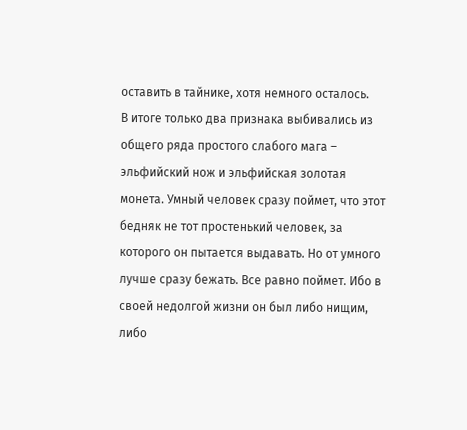оставить в тайнике, хотя немного осталось.
В итоге только два признака выбивались из общего ряда простого слабого мага – эльфийский нож и эльфийская золотая монета. Умный человек сразу поймет, что этот бедняк не тот простенький человек, за которого он пытается выдавать. Но от умного лучше сразу бежать. Все равно поймет. Ибо в своей недолгой жизни он был либо нищим, либо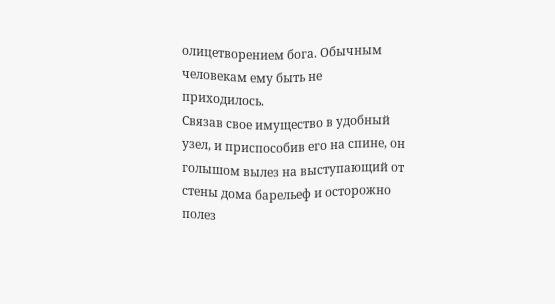олицетворением бога. Обычным человекам ему быть не приходилось.
Связав свое имущество в удобный узел, и приспособив его на спине, он голышом вылез на выступающий от стены дома барельеф и осторожно полез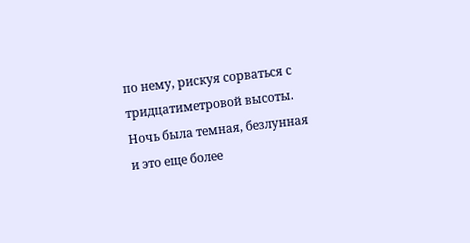по нему, рискуя сорваться с тридцатиметровой высоты. Ночь была темная, безлунная и это еще более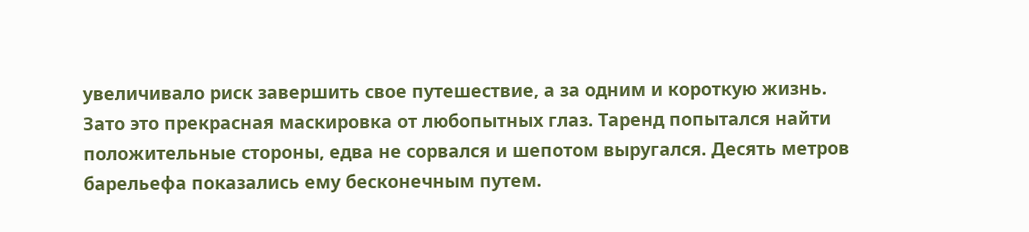увеличивало риск завершить свое путешествие, а за одним и короткую жизнь.
Зато это прекрасная маскировка от любопытных глаз. Таренд попытался найти положительные стороны, едва не сорвался и шепотом выругался. Десять метров барельефа показались ему бесконечным путем.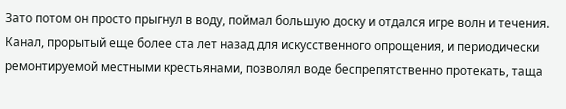Зато потом он просто прыгнул в воду, поймал большую доску и отдался игре волн и течения.
Канал, прорытый еще более ста лет назад для искусственного опрощения, и периодически ремонтируемой местными крестьянами, позволял воде беспрепятственно протекать, таща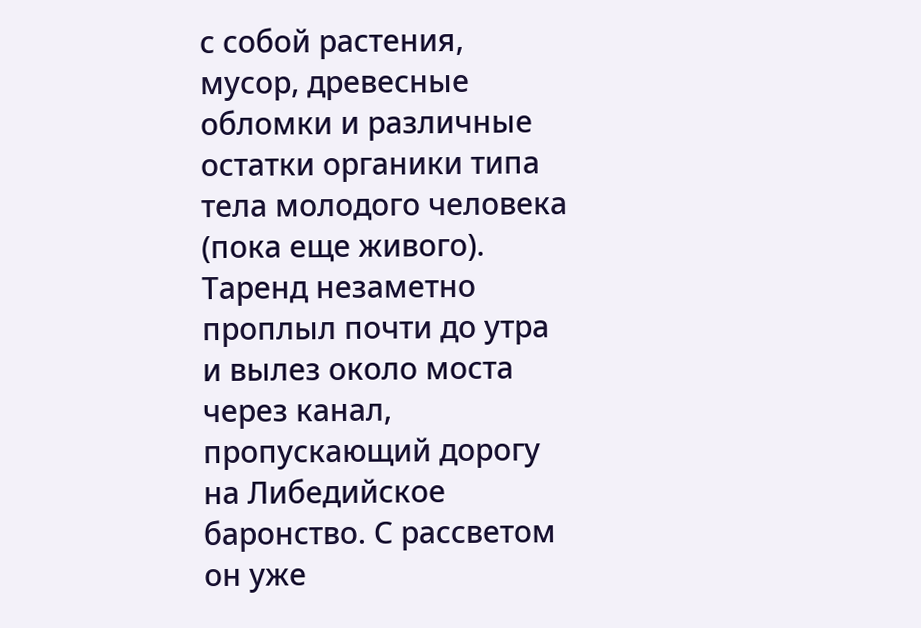с собой растения, мусор, древесные обломки и различные остатки органики типа тела молодого человека (пока еще живого).
Таренд незаметно проплыл почти до утра и вылез около моста через канал, пропускающий дорогу на Либедийское баронство. С рассветом он уже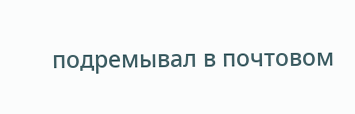подремывал в почтовом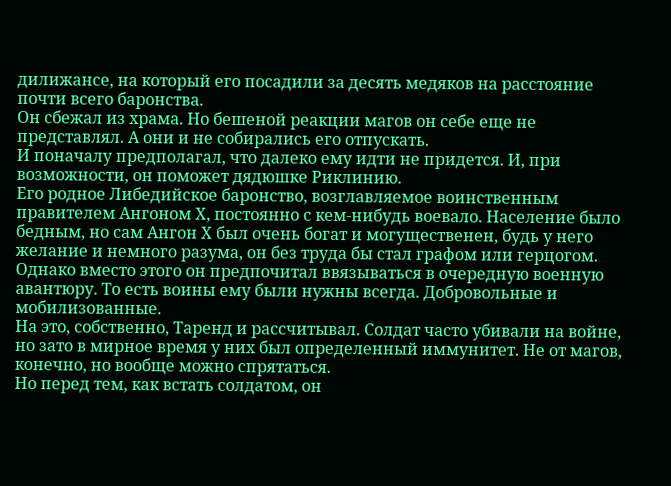дилижансе, на который его посадили за десять медяков на расстояние почти всего баронства.
Он сбежал из храма. Но бешеной реакции магов он себе еще не представлял. А они и не собирались его отпускать.
И поначалу предполагал, что далеко ему идти не придется. И, при возможности, он поможет дядюшке Риклинию.
Его родное Либедийское баронство, возглавляемое воинственным правителем Ангоном Х, постоянно с кем-нибудь воевало. Население было бедным, но сам Ангон Х был очень богат и могущественен, будь у него желание и немного разума, он без труда бы стал графом или герцогом. Однако вместо этого он предпочитал ввязываться в очередную военную авантюру. То есть воины ему были нужны всегда. Добровольные и мобилизованные.
На это, собственно, Таренд и рассчитывал. Солдат часто убивали на войне, но зато в мирное время у них был определенный иммунитет. Не от магов, конечно, но вообще можно спрятаться.
Но перед тем, как встать солдатом, он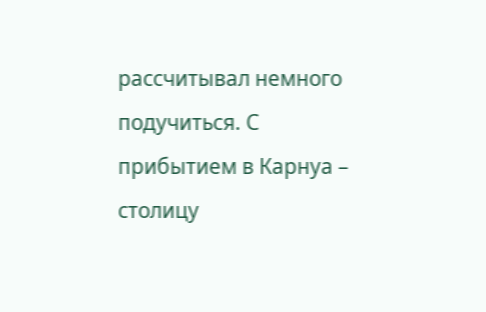рассчитывал немного подучиться. С прибытием в Карнуа – столицу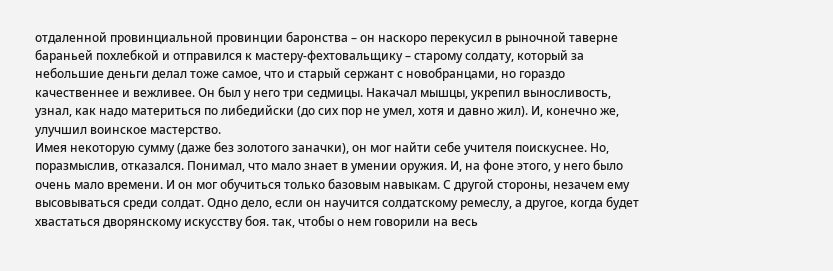отдаленной провинциальной провинции баронства – он наскоро перекусил в рыночной таверне бараньей похлебкой и отправился к мастеру-фехтовальщику – старому солдату, который за небольшие деньги делал тоже самое, что и старый сержант с новобранцами, но гораздо качественнее и вежливее. Он был у него три седмицы. Накачал мышцы, укрепил выносливость, узнал, как надо материться по либедийски (до сих пор не умел, хотя и давно жил). И, конечно же, улучшил воинское мастерство.
Имея некоторую сумму (даже без золотого заначки), он мог найти себе учителя поискуснее. Но, поразмыслив, отказался. Понимал, что мало знает в умении оружия. И, на фоне этого, у него было очень мало времени. И он мог обучиться только базовым навыкам. С другой стороны, незачем ему высовываться среди солдат. Одно дело, если он научится солдатскому ремеслу, а другое, когда будет хвастаться дворянскому искусству боя. так, чтобы о нем говорили на весь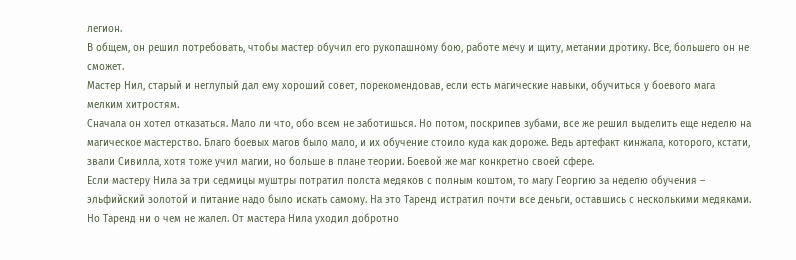легион.
В общем, он решил потребовать, чтобы мастер обучил его рукопашному бою, работе мечу и щиту, метании дротику. Все, большего он не сможет.
Мастер Нил, старый и неглупый дал ему хороший совет, порекомендовав, если есть магические навыки, обучиться у боевого мага мелким хитростям.
Сначала он хотел отказаться. Мало ли что, обо всем не заботишься. Но потом, поскрипев зубами, все же решил выделить еще неделю на магическое мастерство. Благо боевых магов было мало, и их обучение стоило куда как дороже. Ведь артефакт кинжала, которого, кстати, звали Сивилла, хотя тоже учил магии, но больше в плане теории. Боевой же маг конкретно своей сфере.
Если мастеру Нила за три седмицы муштры потратил полста медяков с полным коштом, то магу Георгию за неделю обучения – эльфийский золотой и питание надо было искать самому. На это Таренд истратил почти все деньги, оставшись с несколькими медяками.
Но Таренд ни о чем не жалел. От мастера Нила уходил добротно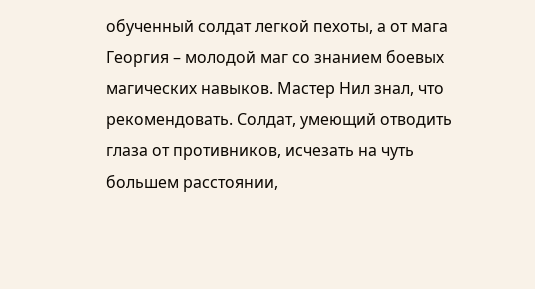обученный солдат легкой пехоты, а от мага Георгия – молодой маг со знанием боевых магических навыков. Мастер Нил знал, что рекомендовать. Солдат, умеющий отводить глаза от противников, исчезать на чуть большем расстоянии,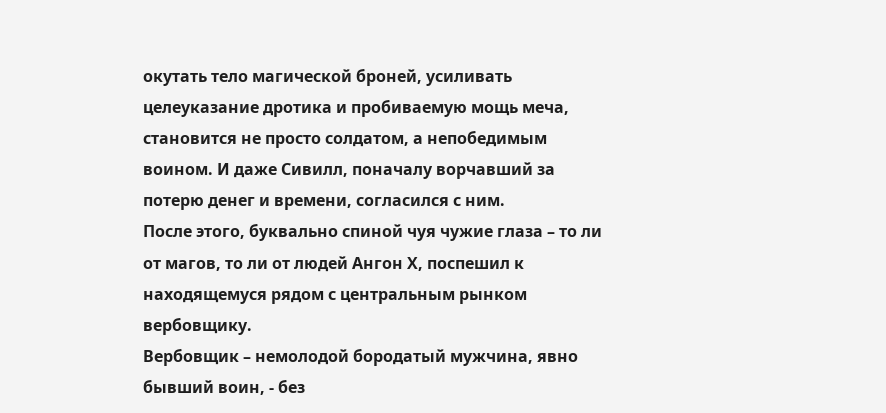окутать тело магической броней, усиливать целеуказание дротика и пробиваемую мощь меча, становится не просто солдатом, а непобедимым воином. И даже Сивилл, поначалу ворчавший за потерю денег и времени, согласился с ним.
После этого, буквально спиной чуя чужие глаза – то ли от магов, то ли от людей Ангон Х, поспешил к находящемуся рядом с центральным рынком вербовщику.
Вербовщик – немолодой бородатый мужчина, явно бывший воин, - без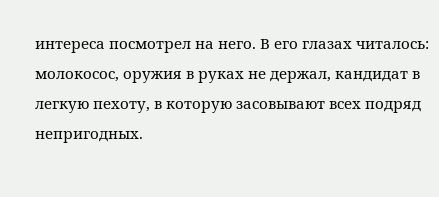интереса посмотрел на него. В его глазах читалось: молокосос, оружия в руках не держал, кандидат в легкую пехоту, в которую засовывают всех подряд непригодных.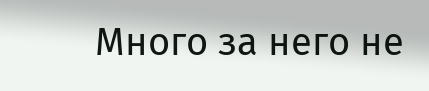Много за него не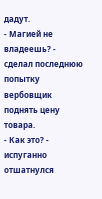дадут.
- Магией не владеешь? - сделал последнюю попытку вербовщик поднять цену товара.
- Как это? - испуганно отшатнулся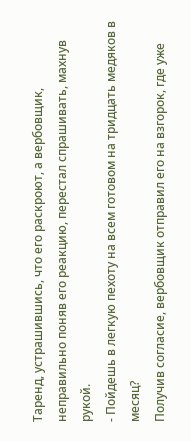Таренд, устрашившись, что его раскроют, а вербовщик, неправильно поняв его реакцию, перестал спрашивать, махнув рукой.
- Пойдешь в легкую пехоту на всем готовом на тридцать медяков в месяц?
Получив согласие, вербовщик отправил его на взгорок, где уже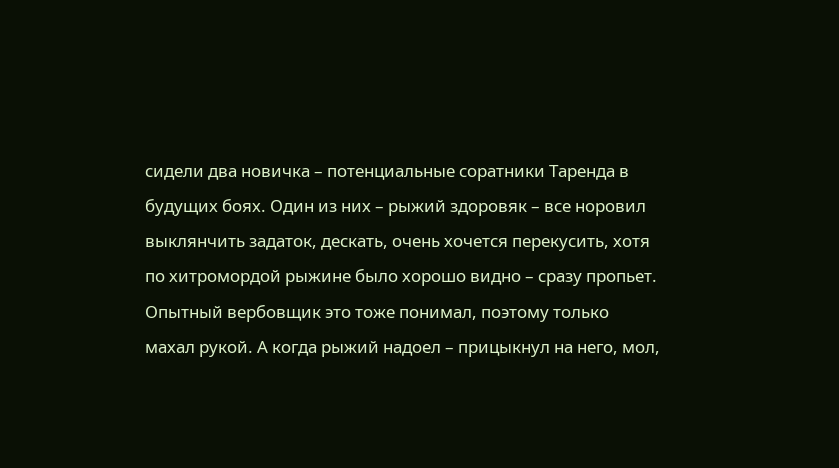сидели два новичка – потенциальные соратники Таренда в будущих боях. Один из них – рыжий здоровяк – все норовил выклянчить задаток, дескать, очень хочется перекусить, хотя по хитромордой рыжине было хорошо видно – сразу пропьет.
Опытный вербовщик это тоже понимал, поэтому только махал рукой. А когда рыжий надоел – прицыкнул на него, мол,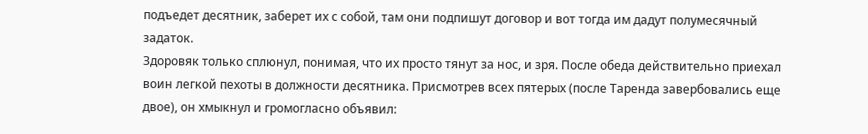подъедет десятник, заберет их с собой, там они подпишут договор и вот тогда им дадут полумесячный задаток.
Здоровяк только сплюнул, понимая, что их просто тянут за нос, и зря. После обеда действительно приехал воин легкой пехоты в должности десятника. Присмотрев всех пятерых (после Таренда завербовались еще двое), он хмыкнул и громогласно объявил: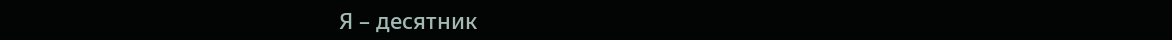Я – десятник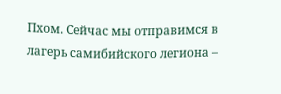Пхом. Сейчас мы отправимся в лагерь самибийского легиона –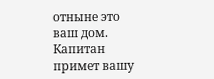отныне это ваш дом. Капитан примет вашу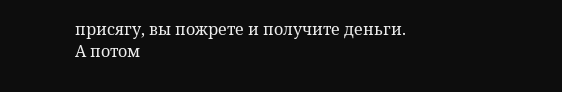присягу, вы пожрете и получите деньги. А потом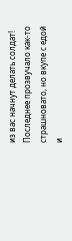из вас начнут делать солдат!
Последнее прозвучало как-то страшновато, но вкупе с едой и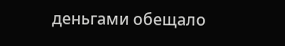деньгами обещало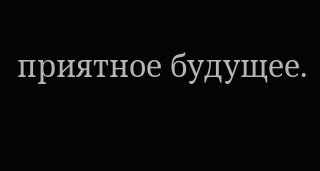приятное будущее.